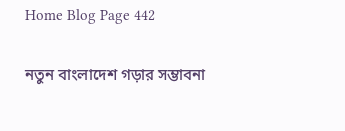Home Blog Page 442

নতুন বাংলাদেশ গড়ার সম্ভাবনা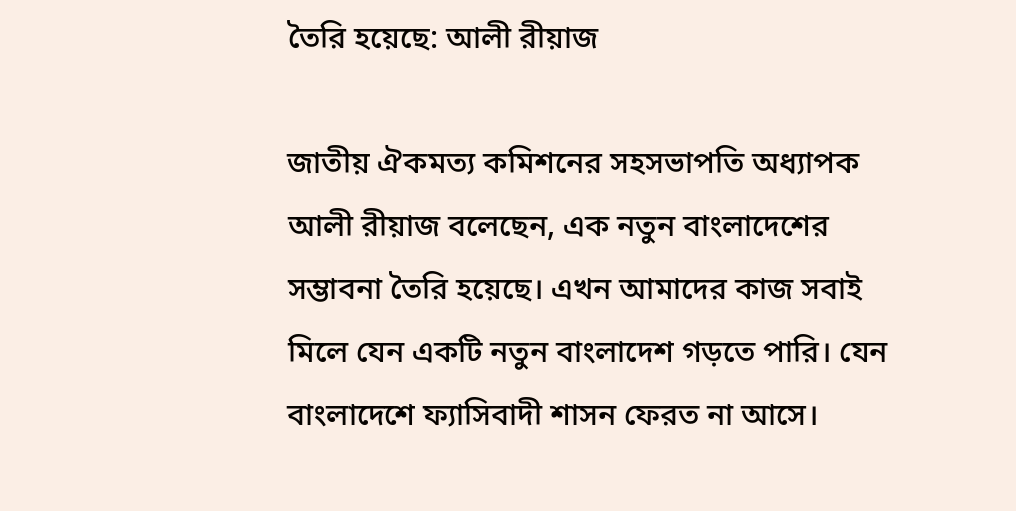তৈরি হয়েছে: আলী রীয়াজ

জাতীয় ঐকমত্য কমিশনের সহসভাপতি অধ্যাপক আলী রীয়াজ বলেছেন, এক নতুন বাংলাদেশের সম্ভাবনা তৈরি হয়েছে। এখন আমাদের কাজ সবাই মিলে যেন একটি নতুন বাংলাদেশ গড়তে পারি। যেন বাংলাদেশে ফ্যাসিবাদী শাসন ফেরত না আসে।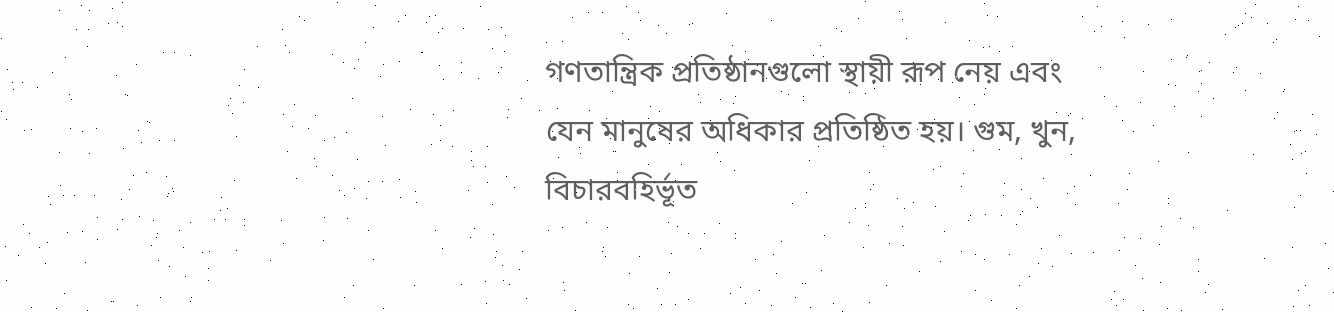গণতান্ত্রিক প্রতিষ্ঠানগুলো স্থায়ী রূপ নেয় এবং যেন মানুষের অধিকার প্রতিষ্ঠিত হয়। গুম, খুন, বিচারবহির্ভূত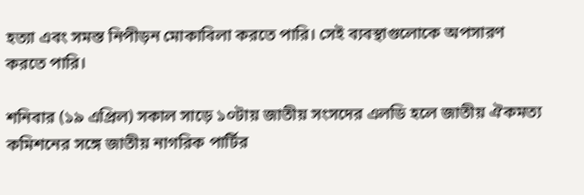হত্যা এবং সমস্ত নিপীড়ন মোকাবিলা করতে পারি। সেই ব্যবস্থাগুলোকে অপসারণ করতে পারি।

শনিবার (১৯ এপ্রিল) সকাল সাড়ে ১০টায় জাতীয় সংসদের এলডি হলে জাতীয় ঐকমত্য কমিশনের সঙ্গে জাতীয় নাগরিক পার্টির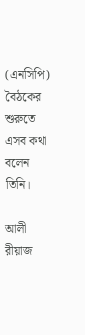(এনসিপি) বৈঠকের শুরুতে এসব কথা বলেন তিনি।

আলী রীয়াজ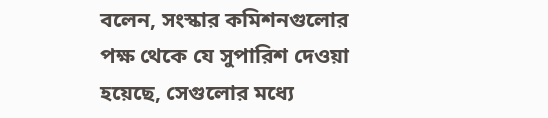বলেন, সংস্কার কমিশনগুলোর পক্ষ থেকে যে সুপারিশ দেওয়া হয়েছে, সেগুলোর মধ্যে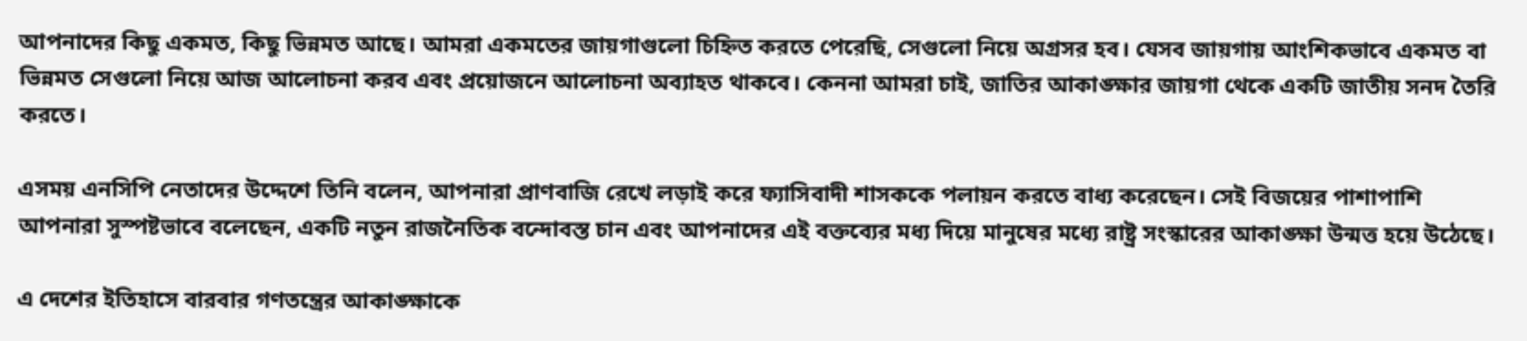আপনাদের কিছু একমত, কিছু ভিন্নমত আছে। আমরা একমতের জায়গাগুলো চিহ্নিত করতে পেরেছি, সেগুলো নিয়ে অগ্রসর হব। যেসব জায়গায় আংশিকভাবে একমত বা ভিন্নমত সেগুলো নিয়ে আজ আলোচনা করব এবং প্রয়োজনে আলোচনা অব্যাহত থাকবে। কেননা আমরা চাই, জাতির আকাঙ্ক্ষার জায়গা থেকে একটি জাতীয় সনদ তৈরি করতে।

এসময় এনসিপি নেতাদের উদ্দেশে তিনি বলেন, আপনারা প্রাণবাজি রেখে লড়াই করে ফ্যাসিবাদী শাসককে পলায়ন করতে বাধ্য করেছেন। সেই বিজয়ের পাশাপাশি আপনারা সুস্পষ্টভাবে বলেছেন, একটি নতুন রাজনৈতিক বন্দোবস্ত চান এবং আপনাদের এই বক্তব্যের মধ্য দিয়ে মানুষের মধ্যে রাষ্ট্র সংস্কারের আকাঙ্ক্ষা উন্মত্ত হয়ে উঠেছে।

এ দেশের ইতিহাসে বারবার গণতন্ত্রের আকাঙ্ক্ষাকে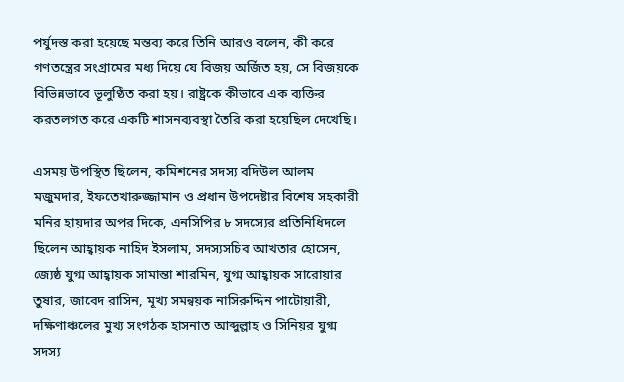পর্যুদস্ত করা হয়েছে মন্তব্য করে তিনি আরও বলেন, কী করে গণতন্ত্রের সংগ্রামের মধ্য দিয়ে যে বিজয় অর্জিত হয়, সে বিজয়কে বিভিন্নভাবে ভূলুণ্ঠিত করা হয়। রাষ্ট্রকে কীভাবে এক ব্যক্তির করতলগত করে একটি শাসনব্যবস্থা তৈরি করা হয়েছিল দেখেছি।

এসময় উপস্থিত ছিলেন, কমিশনের সদস্য বদিউল আলম মজুমদার, ইফতেখারুজ্জামান ও প্রধান উপদেষ্টার বিশেষ সহকারী মনির হায়দার অপর দিকে, এনসিপির ৮ সদস্যের প্রতিনিধিদলে ছিলেন আহ্বায়ক নাহিদ ইসলাম, সদস্যসচিব আখতার হোসেন, জ্যেষ্ঠ যুগ্ম আহ্বায়ক সামান্তা শারমিন, যুগ্ম আহ্বায়ক সারোয়ার তুষার, জাবেদ রাসিন, মূখ্য সমন্বয়ক নাসিরুদ্দিন পাটোয়ারী, দক্ষিণাঞ্চলের মুখ্য সংগঠক হাসনাত আব্দুল্লাহ ও সিনিয়র যুগ্ম সদস্য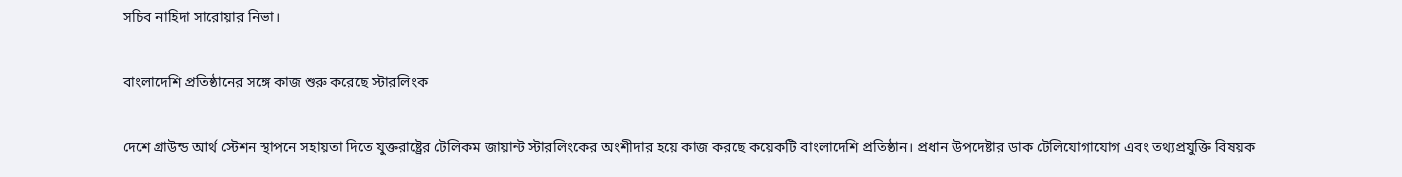সচিব নাহিদা সারোয়ার নিভা।

বাংলাদেশি প্রতিষ্ঠানের সঙ্গে কাজ শুরু করেছে স্টারলিংক

দেশে গ্রাউন্ড আর্থ স্টেশন স্থাপনে সহায়তা দিতে যুক্তরাষ্ট্রের টেলিকম জায়ান্ট স্টারলিংকের অংশীদার হয়ে কাজ করছে কয়েকটি বাংলাদেশি প্রতিষ্ঠান। প্রধান উপদেষ্টার ডাক টেলিযোগাযোগ এবং তথ্যপ্রযুক্তি বিষয়ক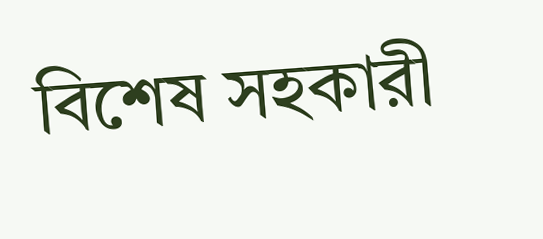বিশেষ সহকারী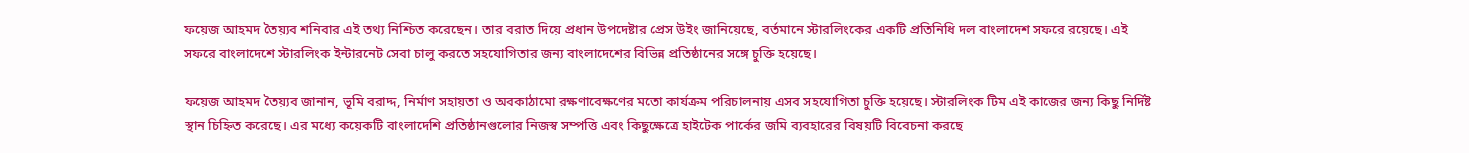ফয়েজ আহমদ তৈয়্যব শনিবার এই তথ্য নিশ্চিত করেছেন। তার বরাত দিয়ে প্রধান উপদেষ্টার প্রেস উইং জানিয়েছে, বর্তমানে স্টারলিংকের একটি প্রতিনিধি দল বাংলাদেশ সফরে রয়েছে। এই সফরে বাংলাদেশে স্টারলিংক ইন্টারনেট সেবা চালু করতে সহযোগিতার জন্য বাংলাদেশের বিভিন্ন প্রতিষ্ঠানের সঙ্গে চুক্তি হয়েছে।

ফয়েজ আহমদ তৈয়্যব জানান, ভূমি বরাদ্দ, নির্মাণ সহায়তা ও অবকাঠামো রক্ষণাবেক্ষণের মতো কার্যক্রম পরিচালনায় এসব সহযোগিতা চুক্তি হয়েছে। স্টারলিংক টিম এই কাজের জন্য কিছু নির্দিষ্ট স্থান চিহ্নিত করেছে। এর মধ্যে কয়েকটি বাংলাদেশি প্রতিষ্ঠানগুলোর নিজস্ব সম্পত্তি এবং কিছুক্ষেত্রে হাইটেক পার্কের জমি ব্যবহারের বিষয়টি বিবেচনা করছে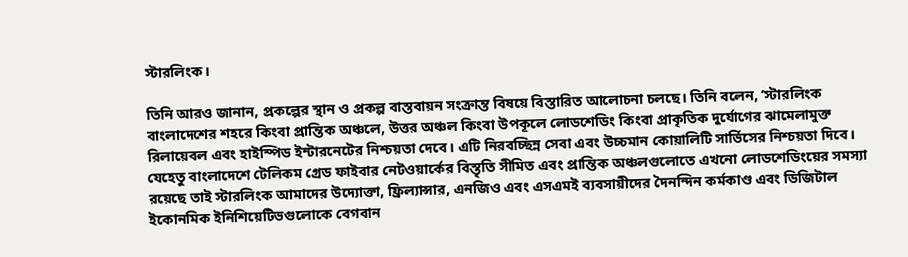স্টারলিংক।

তিনি আরও জানান, প্রকল্পের স্থান ও প্রকল্প বাস্তবায়ন সংক্রান্ত বিষয়ে বিস্তারিত আলোচনা চলছে। তিনি বলেন, ‘স্টারলিংক বাংলাদেশের শহরে কিংবা প্রান্তিক অঞ্চলে, উত্তর অঞ্চল কিংবা উপকূলে লোডশেডিং কিংবা প্রাকৃতিক দুর্যোগের ঝামেলামুক্ত রিলায়েবল এবং হাইস্পিড ইন্টারনেটের নিশ্চয়তা দেবে। এটি নিরবচ্ছিন্ন সেবা এবং উচ্চমান কোয়ালিটি সার্ভিসের নিশ্চয়তা দিবে। যেহেতু বাংলাদেশে টেলিকম গ্রেড ফাইবার নেটওয়ার্কের বিস্তৃতি সীমিত এবং প্রান্তিক অঞ্চলগুলোতে এখনো লোডশেডিংয়ের সমস্যা রয়েছে তাই স্টারলিংক আমাদের উদ্যোক্তা, ফ্রিল্যান্সার, এনজিও এবং এসএমই ব্যবসায়ীদের দৈনন্দিন কর্মকাণ্ড এবং ডিজিটাল ইকোনমিক ইনিশিয়েটিভগুলোকে বেগবান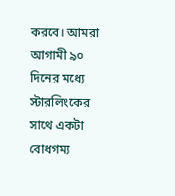করবে। আমরা আগামী ৯০ দিনের মধ্যে স্টারলিংকের সাথে একটা বোধগম্য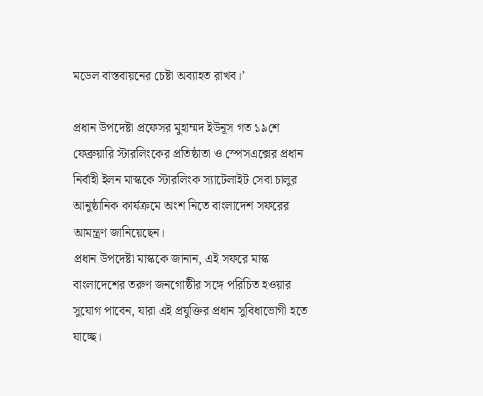মডেল বাস্তবায়নের চেষ্টা অব্যাহত রাখব।’

প্রধান উপদেষ্টা প্রফেসর মুহাম্মদ ইউনূস গত ১৯শে ফেব্রুয়ারি স্টারলিংকের প্রতিষ্ঠাতা ও স্পেসএক্সের প্রধান নির্বাহী ইলন মাস্ককে স্টারলিংক স্যাটেলাইট সেবা চালুর আনুষ্ঠানিক কার্যক্রমে অংশ নিতে বাংলাদেশ সফরের আমন্ত্রণ জানিয়েছেন।
প্রধান উপদেষ্টা মাস্ককে জানান, এই সফরে মাস্ক বাংলাদেশের তরুণ জনগোষ্ঠীর সঙ্গে পরিচিত হওয়ার সুযোগ পাবেন, যারা এই প্রযুক্তির প্রধান সুবিধাভোগী হতে যাচ্ছে।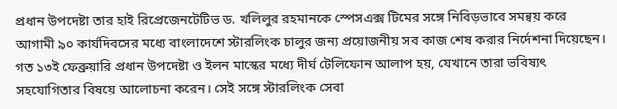প্রধান উপদেষ্টা তার হাই রিপ্রেজেনটেটিভ ড. খলিলুর রহমানকে স্পেসএক্স টিমের সঙ্গে নিবিড়ভাবে সমন্বয় করে আগামী ৯০ কার্যদিবসের মধ্যে বাংলাদেশে স্টারলিংক চালুর জন্য প্রয়োজনীয় সব কাজ শেষ করার নির্দেশনা দিয়েছেন।
গত ১৩ই ফেব্রুয়ারি প্রধান উপদেষ্টা ও ইলন মাস্কের মধ্যে দীর্ঘ টেলিফোন আলাপ হয়, যেখানে তারা ভবিষ্যৎ সহযোগিতার বিষয়ে আলোচনা করেন। সেই সঙ্গে স্টারলিংক সেবা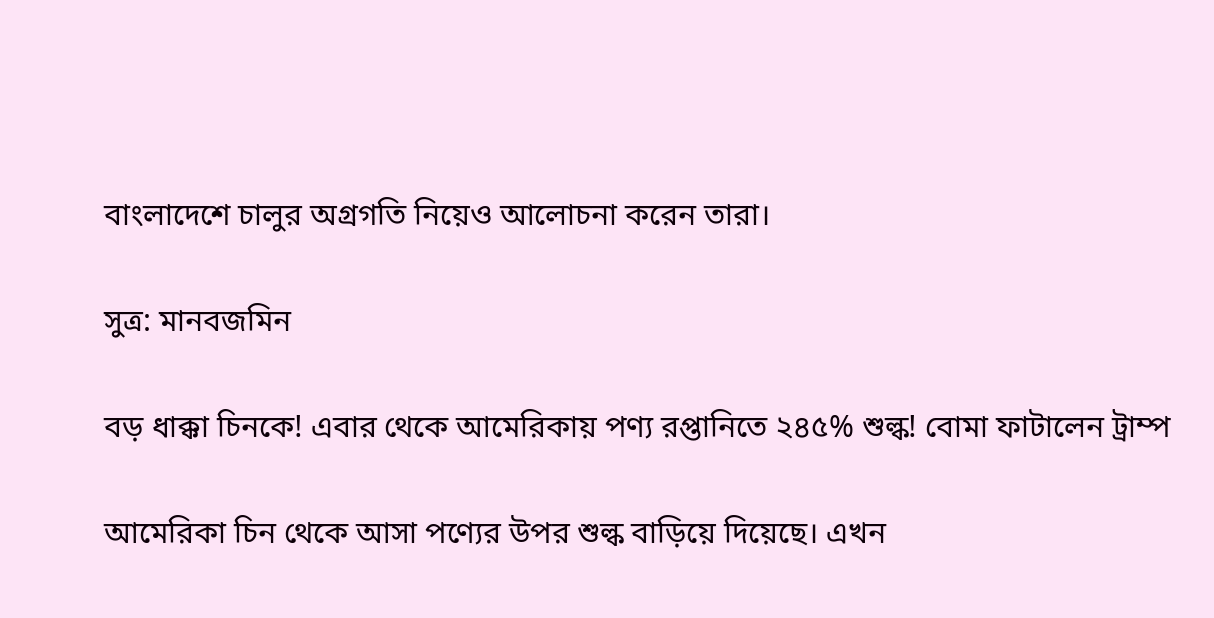বাংলাদেশে চালুর অগ্রগতি নিয়েও আলোচনা করেন তারা।

সুত্র: মানবজমিন

বড় ধাক্কা চিনকে! এবার থেকে আমেরিকায় পণ্য রপ্তানিতে ২৪৫% শুল্ক! বোমা ফাটালেন ট্রাম্প

আমেরিকা চিন থেকে আসা পণ্যের উপর শুল্ক বাড়িয়ে দিয়েছে। এখন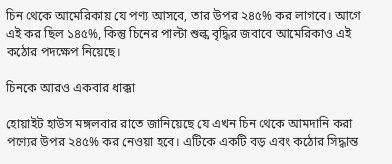চিন থেকে আমেরিকায় যে পণ্য আসবে, তার উপর ২৪৫% কর লাগবে। আগে এই কর ছিল ১৪৫%, কিন্তু চিনের পাল্টা শুল্ক বৃদ্ধির জবাবে আমেরিকাও এই কঠোর পদক্ষেপ নিয়েছে।

চিনকে আরও একবার ধাক্কা

হোয়াইট হাউস মঙ্গলবার রাতে জানিয়েছে যে এখন চিন থেকে আমদানি করা পণ্যের উপর ২৪৫% কর নেওয়া হবে। এটিকে একটি বড় এবং কঠোর সিদ্ধান্ত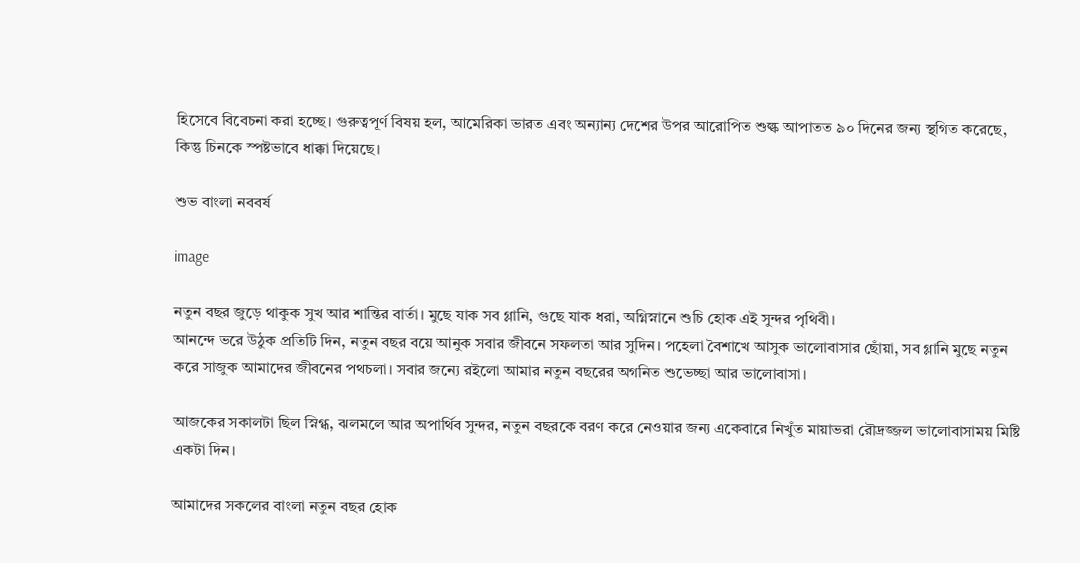হিসেবে বিবেচনা করা হচ্ছে। গুরুত্বপূর্ণ বিষয় হল, আমেরিকা ভারত এবং অন্যান্য দেশের উপর আরোপিত শুল্ক আপাতত ৯০ দিনের জন্য স্থগিত করেছে, কিন্তু চিনকে স্পষ্টভাবে ধাক্কা দিয়েছে।

শুভ বাংলা নববর্ষ

image

নতুন বছর জুড়ে থাকুক সুখ আর শান্তির বার্তা। মুছে যাক সব গ্লানি, গুছে যাক ধরা, অগ্নিস্নানে শুচি হোক এই সুন্দর পৃথিবী।
আনন্দে ভরে উঠুক প্রতিটি দিন, নতুন বছর বয়ে আনুক সবার জীবনে সফলতা আর সুদিন। পহেলা বৈশাখে আসুক ভালোবাসার ছোঁয়া, সব গ্লানি মুছে নতুন করে সাজুক আমাদের জীবনের পথচলা। সবার জন্যে রইলো আমার নতুন বছরের অগনিত শুভেচ্ছা আর ভালোবাসা।

আজকের সকালটা ছিল স্নিগ্ধ, ঝলমলে আর অপার্থিব সুন্দর, নতুন বছরকে বরণ করে নেওয়ার জন্য একেবারে নিখুঁত মায়াভরা রৌদ্রজ্জল ভালোবাসাময় মিষ্টি একটা দিন।

আমাদের সকলের বাংলা নতুন বছর হোক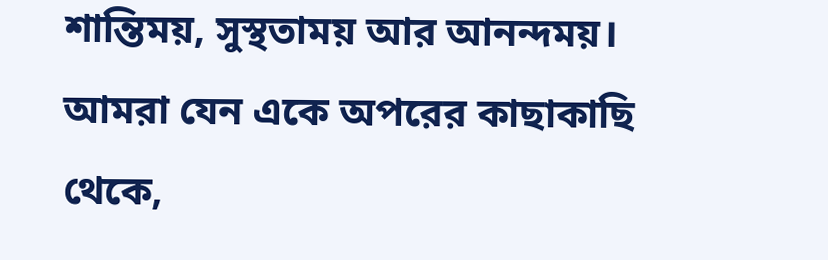শান্তিময়, সুস্থতাময় আর আনন্দময়। আমরা যেন একে অপরের কাছাকাছি থেকে,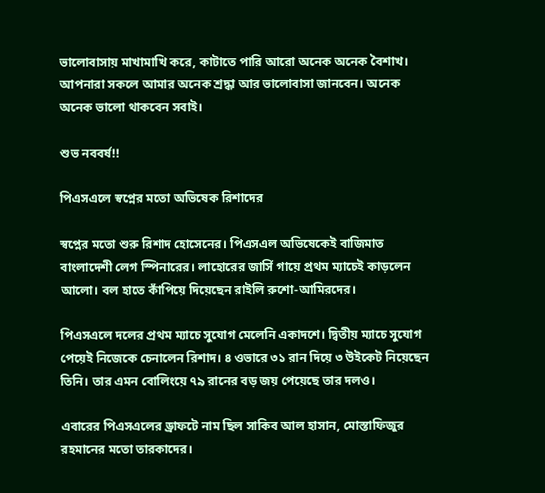ভালোবাসায় মাখামাখি করে, কাটাতে পারি আরো অনেক অনেক বৈশাখ। আপনারা সকলে আমার অনেক শ্রদ্ধা আর ভালোবাসা জানবেন। অনেক অনেক ভালো থাকবেন সবাই।

শুভ নববর্ষ!!

পিএসএলে স্বপ্নের মতো অভিষেক রিশাদের

স্বপ্নের মতো শুরু রিশাদ হোসেনের। পিএসএল অভিষেকেই বাজিমাত বাংলাদেশী লেগ স্পিনারের। লাহোরের জার্সি গায়ে প্রথম ম্যাচেই কাড়লেন আলো। বল হাতে কাঁপিয়ে দিয়েছেন রাইলি রুশো-আমিরদের।

পিএসএলে দলের প্রথম ম্যাচে সুযোগ মেলেনি একাদশে। দ্বিতীয় ম্যাচে সুযোগ পেয়েই নিজেকে চেনালেন রিশাদ। ৪ ওভারে ৩১ রান দিয়ে ৩ উইকেট নিয়েছেন তিনি। তার এমন বোলিংয়ে ৭৯ রানের বড় জয় পেয়েছে তার দলও।

এবারের পিএসএলের ড্রাফটে নাম ছিল সাকিব আল হাসান, মোস্তাফিজুর রহমানের মতো তারকাদের।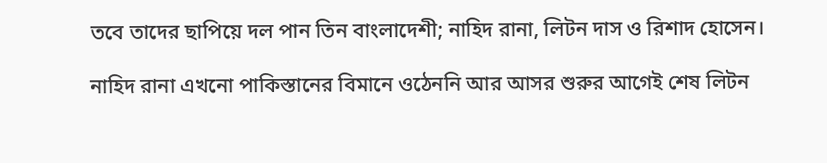তবে তাদের ছাপিয়ে দল পান তিন বাংলাদেশী; নাহিদ রানা, লিটন দাস ও রিশাদ হোসেন।

নাহিদ রানা এখনো পাকিস্তানের বিমানে ওঠেননি আর আসর শুরুর আগেই শেষ লিটন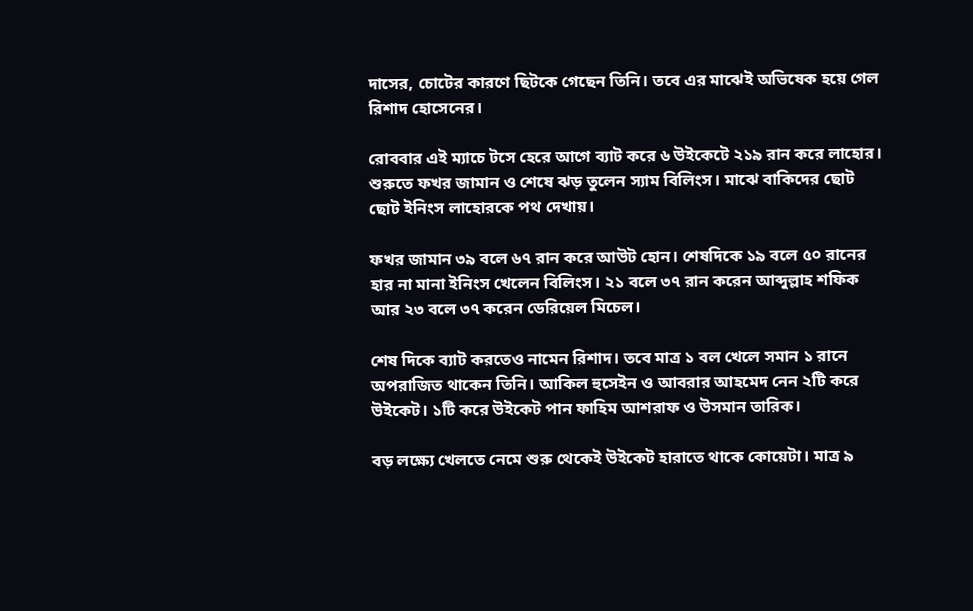দাসের, চোটের কারণে ছিটকে গেছেন তিনি। তবে এর মাঝেই অভিষেক হয়ে গেল রিশাদ হোসেনের।

রোববার এই ম্যাচে টসে হেরে আগে ব্যাট করে ৬ উইকেটে ২১৯ রান করে লাহোর। শুরুতে ফখর জামান ও শেষে ঝড় তুলেন স্যাম বিলিংস। মাঝে বাকিদের ছোট ছোট ইনিংস লাহোরকে পথ দেখায়।

ফখর জামান ৩৯ বলে ৬৭ রান করে আউট হোন। শেষদিকে ১৯ বলে ৫০ রানের হার না মানা ইনিংস খেলেন বিলিংস। ২১ বলে ৩৭ রান করেন আব্দুল্লাহ শফিক আর ২৩ বলে ৩৭ করেন ডেরিয়েল মিচেল।

শেষ দিকে ব্যাট করতেও নামেন রিশাদ। তবে মাত্র ১ বল খেলে সমান ১ রানে অপরাজিত থাকেন তিনি। আকিল হুসেইন ও আবরার আহমেদ নেন ২টি করে উইকেট। ১টি করে উইকেট পান ফাহিম আশরাফ ও উসমান তারিক।

বড় লক্ষ্যে খেলতে নেমে শুরু থেকেই উইকেট হারাতে থাকে কোয়েটা। মাত্র ৯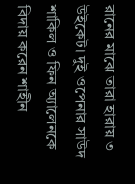রানের মাঝে তারা হারায় ৩ উইকেট। দুই ওপেনার সাউদ শাকিল ও ফিন অ্যালেনকে বিদায় করেন শাহীন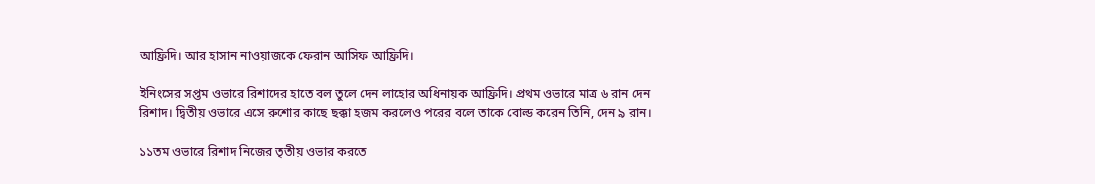আফ্রিদি। আর হাসান নাওয়াজকে ফেরান আসিফ আফ্রিদি।

ইনিংসের সপ্তম ওভারে রিশাদের হাতে বল তুলে দেন লাহোর অধিনায়ক আফ্রিদি। প্রথম ওভারে মাত্র ৬ রান দেন রিশাদ। দ্বিতীয় ওভারে এসে রুশোর কাছে ছক্কা হজম করলেও পরের বলে তাকে বোল্ড করেন তিনি, দেন ৯ রান।

১১তম ওভারে রিশাদ নিজের তৃতীয় ওভার করতে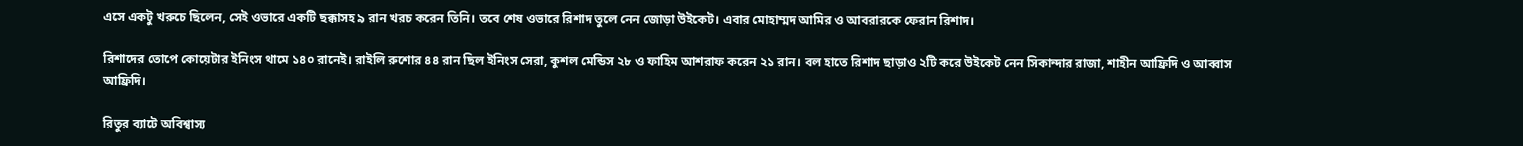এসে একটু খরুচে ছিলেন, সেই ওভারে একটি ছক্কাসহ ৯ রান খরচ করেন তিনি। তবে শেষ ওভারে রিশাদ তুলে নেন জোড়া উইকেট। এবার মোহাম্মদ আমির ও আবরারকে ফেরান রিশাদ।

রিশাদের তোপে কোয়েটার ইনিংস থামে ১৪০ রানেই। রাইলি রুশোর ৪৪ রান ছিল ইনিংস সেরা, কুশল মেন্ডিস ২৮ ও ফাহিম আশরাফ করেন ২১ রান। বল হাতে রিশাদ ছাড়াও ২টি করে উইকেট নেন সিকান্দার রাজা, শাহীন আফ্রিদি ও আব্বাস আফ্রিদি।

রিতুর ব্যাটে অবিশ্বাস্য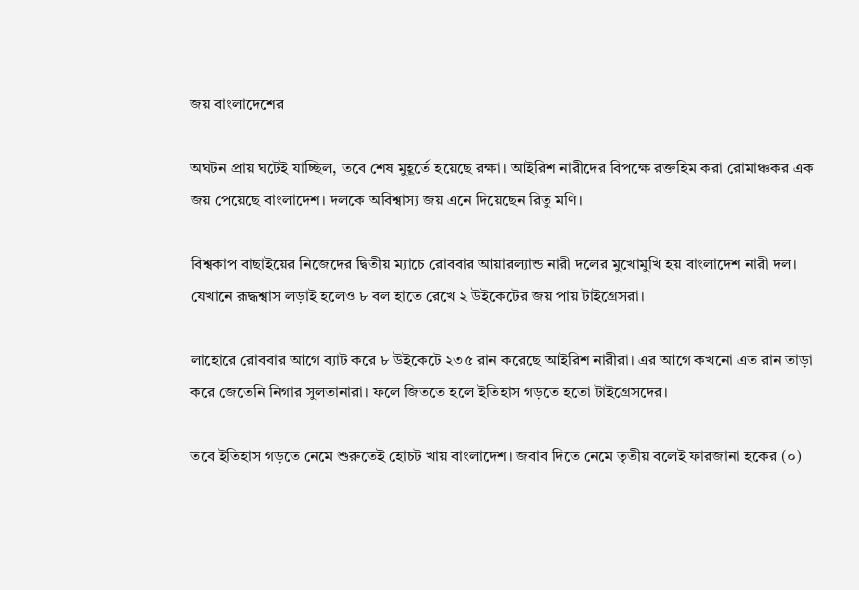জয় বাংলাদেশের

অঘটন প্রায় ঘটেই যাচ্ছিল, তবে শেষ মুহূর্তে হয়েছে রক্ষা। আইরিশ নারীদের বিপক্ষে রক্তহিম করা রোমাঞ্চকর এক জয় পেয়েছে বাংলাদেশ। দলকে অবিশ্বাস্য জয় এনে দিয়েছেন রিতু মণি।

বিশ্বকাপ বাছাইয়ের নিজেদের দ্বিতীয় ম্যাচে রোববার আয়ারল্যান্ড নারী দলের মুখোমুখি হয় বাংলাদেশ নারী দল। যেখানে রূদ্ধশ্বাস লড়াই হলেও ৮ বল হাতে রেখে ২ উইকেটের জয় পায় টাইগ্রেসরা।

লাহোরে রোববার আগে ব্যাট করে ৮ উইকেটে ২৩৫ রান করেছে আইরিশ নারীরা। এর আগে কখনো এত রান তাড়া করে জেতেনি নিগার সুলতানারা। ফলে জিততে হলে ইতিহাস গড়তে হতো টাইগ্রেসদের।

তবে ইতিহাস গড়তে নেমে শুরুতেই হোচট খায় বাংলাদেশ। জবাব দিতে নেমে তৃতীয় বলেই ফারজানা হকের (০)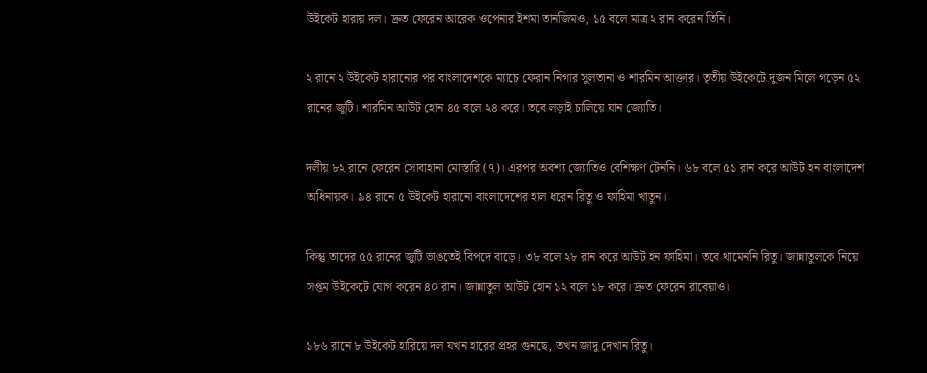উইকেট হারায় দল। দ্রুত ফেরেন আরেক ওপেনার ইশমা তানজিমও, ১৫ বলে মাত্র ২ রান করেন তিনি।

২ রানে ২ উইকেট হারানোর পর বাংলাদেশকে ম্যাচে ফেরান নিগার সুলতানা ও শারমিন আক্তার। তৃতীয় উইকেটে দুজন মিলে গড়েন ৫২ রানের জুটি। শারমিন আউট হোন ৪৫ বলে ২৪ করে। তবে লড়াই চালিয়ে যান জ্যোতি।

দলীয় ৮২ রানে ফেরেন সোবাহানা মোস্তারি (৭)। এরপর অবশ্য জ্যোতিও বেশিক্ষণ টেননি। ৬৮ বলে ৫১ রান করে আউট হন বাংলাদেশ অধিনায়ক। ৯৪ রানে ৫ উইকেট হারানো বাংলাদেশের হাল ধরেন রিতু ও ফাহিমা খাতুন।

কিন্তু তাদের ৫৫ রানের জুটি ভাঙতেই বিপদে বাড়ে। ৩৮ বলে ২৮ রান করে আউট হন ফাহিমা। তবে থামেননি রিতু। জান্নাতুলকে নিয়ে সপ্তম উইকেটে যোগ করেন ৪০ রান। জান্নাতুল আউট হোন ১২ বলে ১৮ করে। দ্রুত ফেরেন রাবেয়াও।

১৮৬ রানে ৮ উইকেট হারিয়ে দল যখন হারের প্রহর গুনছে, তখন জাদু দেখান রিতু।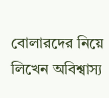বোলারদের নিয়ে লিখেন অবিশ্বাস্য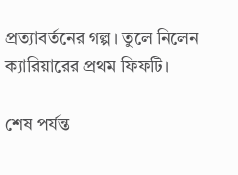প্রত্যাবর্তনের গল্প। তুলে নিলেন ক্যারিয়ারের প্রথম ফিফটি।

শেষ পর্যন্ত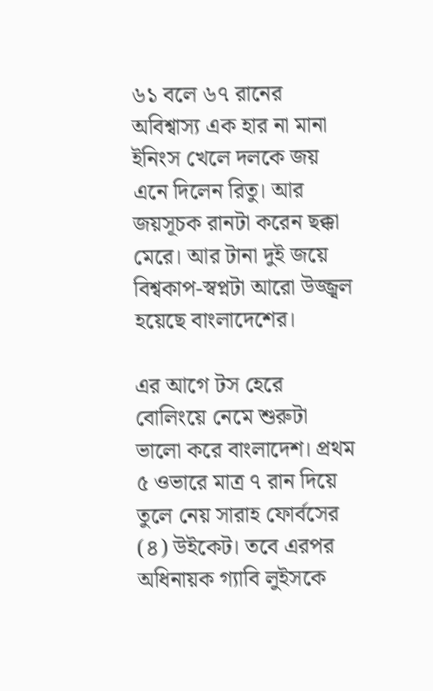৬১ বলে ৬৭ রানের অবিশ্বাস্য এক হার না মানা ইনিংস খেলে দলকে জয় এনে দিলেন রিতু। আর জয়সূচক রানটা করেন ছক্কা মেরে। আর টানা দুই জয়ে বিশ্বকাপ-স্বপ্নটা আরো উজ্জ্বল হয়েছে বাংলাদেশের।

এর আগে টস হেরে বোলিংয়ে নেমে শুরুটা ভালো করে বাংলাদেশ। প্রথম ৫ ওভারে মাত্র ৭ রান দিয়ে তুলে নেয় সারাহ ফোর্বসের (৪) উইকেট। তবে এরপর অধিনায়ক গ্যাবি লুইসকে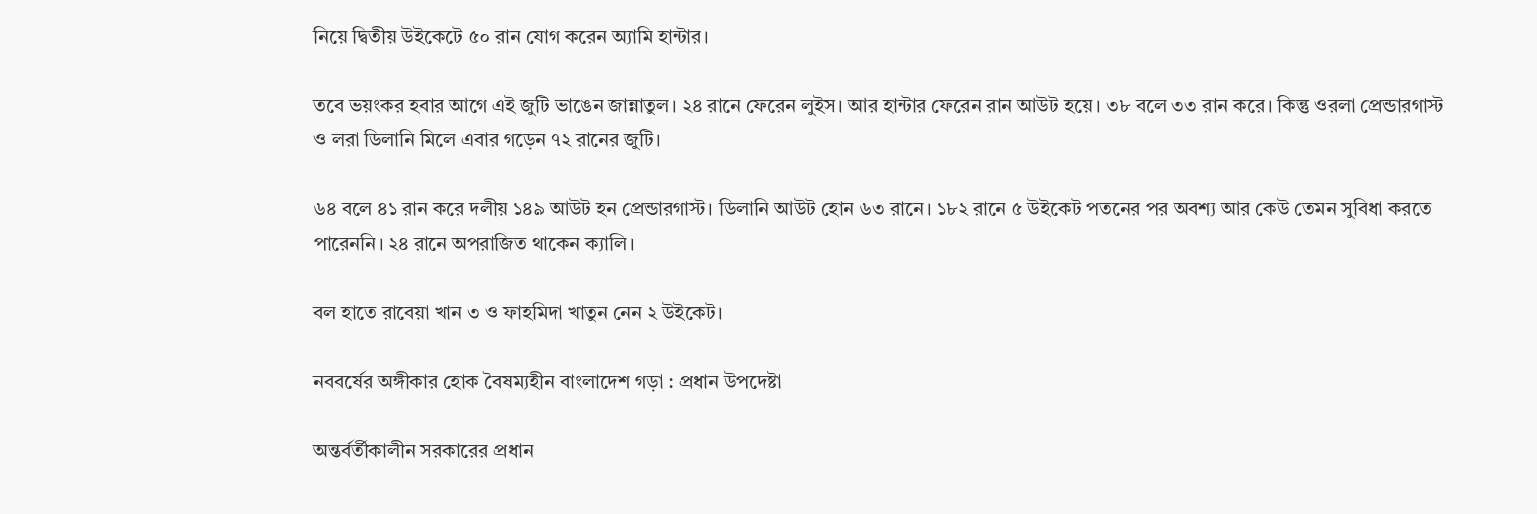নিয়ে দ্বিতীয় উইকেটে ৫০ রান যোগ করেন অ্যামি হান্টার।

তবে ভয়ংকর হবার আগে এই জুটি ভাঙেন জান্নাতুল। ২৪ রানে ফেরেন লুইস। আর হান্টার ফেরেন রান আউট হয়ে। ৩৮ বলে ৩৩ রান করে। কিন্তু ওরলা প্রেন্ডারগাস্ট ও লরা ডিলানি মিলে এবার গড়েন ৭২ রানের জুটি।

৬৪ বলে ৪১ রান করে দলীয় ১৪৯ আউট হন প্রেন্ডারগাস্ট। ডিলানি আউট হোন ৬৩ রানে। ১৮২ রানে ৫ উইকেট পতনের পর অবশ্য আর কেউ তেমন সুবিধা করতে পারেননি। ২৪ রানে অপরাজিত থাকেন ক্যালি।

বল হাতে রাবেয়া খান ৩ ও ফাহমিদা খাতুন নেন ২ উইকেট।

নববর্ষের অঙ্গীকার হোক বৈষম্যহীন বাংলাদেশ গড়া : প্রধান উপদেষ্টা

অন্তর্বর্তীকালীন সরকারের প্রধান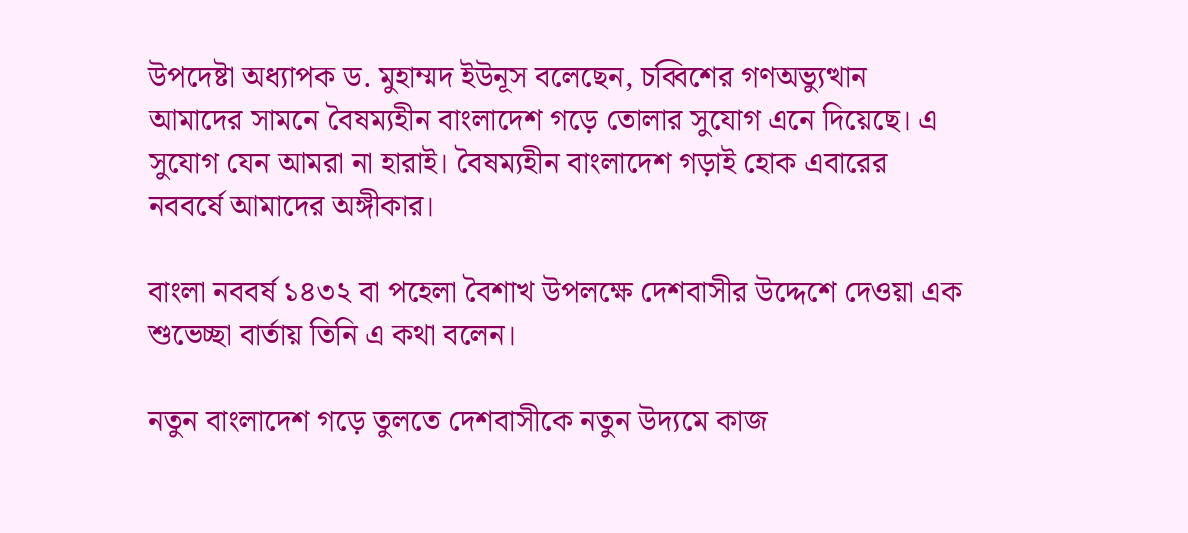উপদেষ্টা অধ্যাপক ড. মুহাম্মদ ইউনূস বলেছেন, চব্বিশের গণঅভ্যুত্থান আমাদের সামনে বৈষম্যহীন বাংলাদেশ গড়ে তোলার সুযোগ এনে দিয়েছে। এ সুযোগ যেন আমরা না হারাই। বৈষম্যহীন বাংলাদেশ গড়াই হোক এবারের নববর্ষে আমাদের অঙ্গীকার।

বাংলা নববর্ষ ১৪৩২ বা পহেলা বৈশাখ উপলক্ষে দেশবাসীর উদ্দেশে দেওয়া এক শুভেচ্ছা বার্তায় তিনি এ কথা বলেন।

নতুন বাংলাদেশ গড়ে তুলতে দেশবাসীকে নতুন উদ্যমে কাজ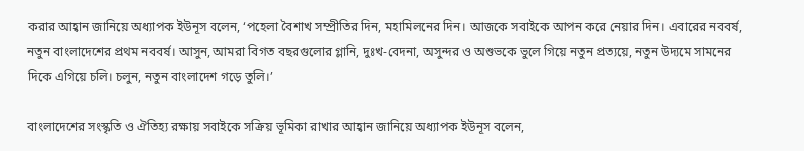করার আহ্বান জানিয়ে অধ্যাপক ইউনূস বলেন, ‘পহেলা বৈশাখ সম্প্রীতির দিন, মহামিলনের দিন। আজকে সবাইকে আপন করে নেয়ার দিন। এবারের নববর্ষ, নতুন বাংলাদেশের প্রথম নববর্ষ। আসুন, আমরা বিগত বছরগুলোর গ্লানি, দুঃখ-বেদনা, অসুন্দর ও অশুভকে ভুলে গিয়ে নতুন প্রত্যয়ে, নতুন উদ্যমে সামনের দিকে এগিয়ে চলি। চলুন, নতুন বাংলাদেশ গড়ে তুলি।’

বাংলাদেশের সংস্কৃতি ও ঐতিহ্য রক্ষায় সবাইকে সক্রিয় ভূমিকা রাখার আহ্বান জানিয়ে অধ্যাপক ইউনূস বলেন,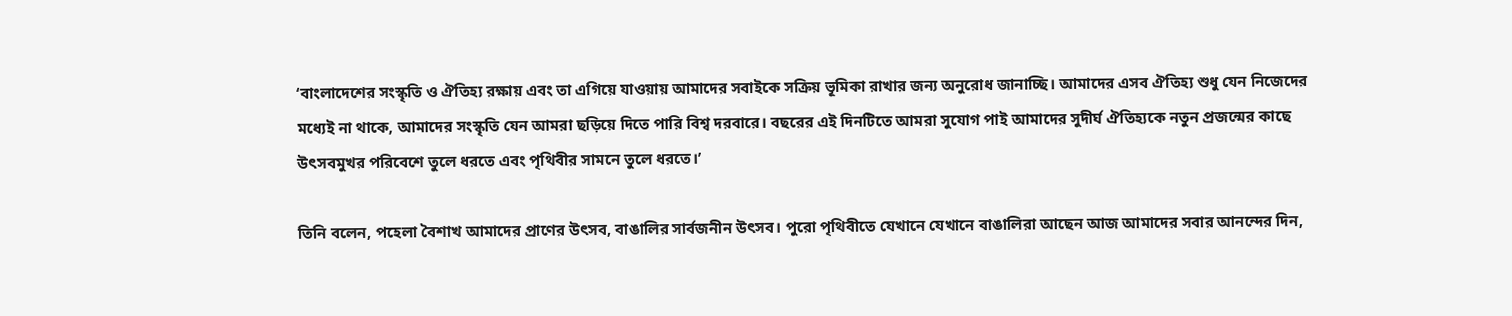‘বাংলাদেশের সংস্কৃতি ও ঐতিহ্য রক্ষায় এবং তা এগিয়ে যাওয়ায় আমাদের সবাইকে সক্রিয় ভূমিকা রাখার জন্য অনুরোধ জানাচ্ছি। আমাদের এসব ঐতিহ্য শুধু যেন নিজেদের মধ্যেই না থাকে, আমাদের সংস্কৃতি যেন আমরা ছড়িয়ে দিতে পারি বিশ্ব দরবারে। বছরের এই দিনটিতে আমরা সুযোগ পাই আমাদের সুদীর্ঘ ঐতিহ্যকে নতুন প্রজন্মের কাছে উৎসবমুখর পরিবেশে তুলে ধরতে এবং পৃথিবীর সামনে তুলে ধরতে।’

তিনি বলেন, পহেলা বৈশাখ আমাদের প্রাণের উৎসব, বাঙালির সার্বজনীন উৎসব। পুরো পৃথিবীতে যেখানে যেখানে বাঙালিরা আছেন আজ আমাদের সবার আনন্দের দিন,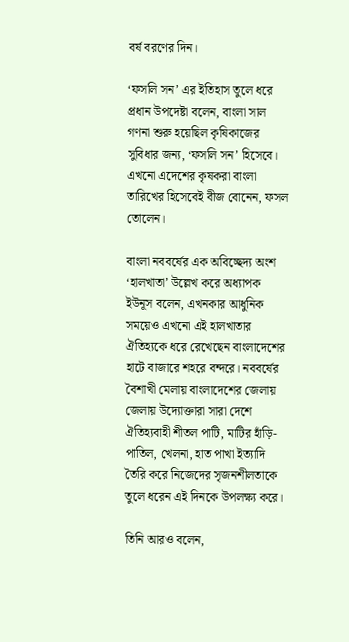বর্ষ বরণের দিন।

‘ফসলি সন’ এর ইতিহাস তুলে ধরে প্রধান উপদেষ্টা বলেন, বাংলা সাল গণনা শুরু হয়েছিল কৃষিকাজের সুবিধার জন্য, ‘ফসলি সন’ হিসেবে। এখনো এদেশের কৃষকরা বাংলা তারিখের হিসেবেই বীজ বোনেন, ফসল তোলেন।

বাংলা নববর্ষের এক অবিচ্ছেদ্য অংশ ‘হালখাতা’ উল্লেখ করে অধ্যাপক ইউনূস বলেন, এখনকার আধুনিক সময়েও এখনো এই হালখাতার ঐতিহ্যকে ধরে রেখেছেন বাংলাদেশের হাটে বাজারে শহরে বন্দরে। নববর্ষের বৈশাখী মেলায় বাংলাদেশের জেলায় জেলায় উদ্যোক্তারা সারা দেশে ঐতিহ্যবাহী শীতল পাটি, মাটির হাঁড়ি-পাতিল, খেলনা, হাত পাখা ইত্যাদি তৈরি করে নিজেদের সৃজনশীলতাকে তুলে ধরেন এই দিনকে উপলক্ষ্য করে।

তিনি আরও বলেন,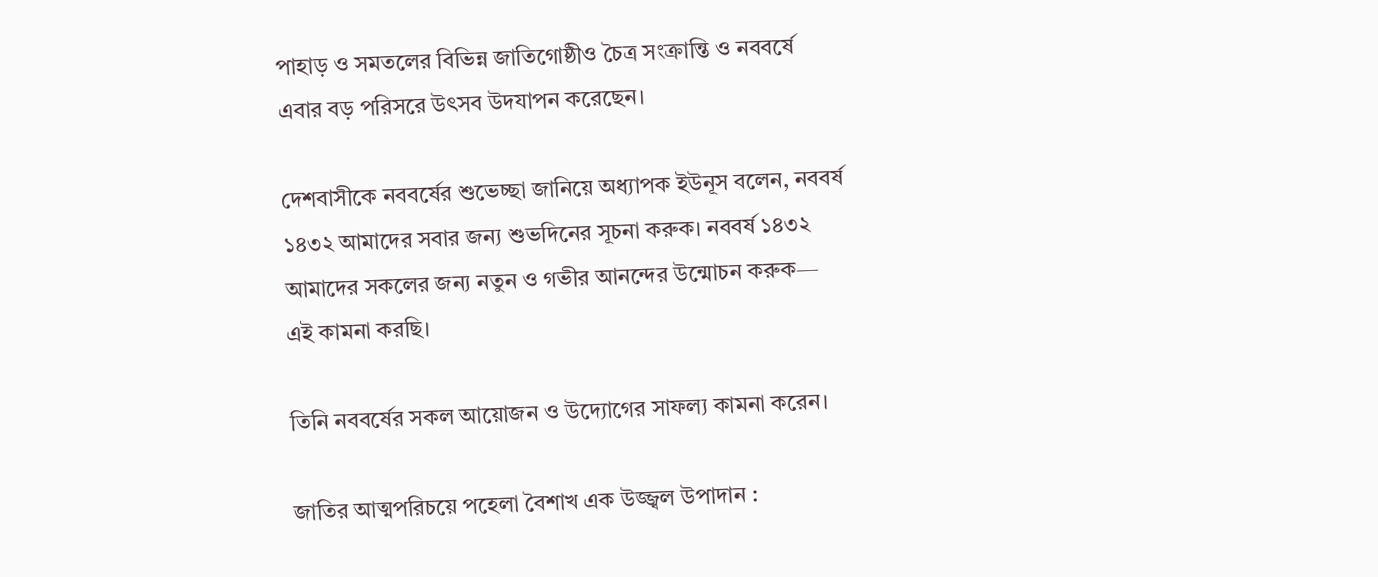পাহাড় ও সমতলের বিভিন্ন জাতিগোষ্ঠীও চৈত্র সংক্রান্তি ও নববর্ষে এবার বড় পরিসরে উৎসব উদযাপন করেছেন।

দেশবাসীকে নববর্ষের শুভেচ্ছা জানিয়ে অধ্যাপক ইউনূস বলেন, নববর্ষ ১৪৩২ আমাদের সবার জন্য শুভদিনের সূচনা করুক। নববর্ষ ১৪৩২ আমাদের সকলের জন্য নতুন ও গভীর আনন্দের উন্মোচন করুক— এই কামনা করছি।

তিনি নববর্ষের সকল আয়োজন ও উদ্যোগের সাফল্য কামনা করেন।

জাতির আত্মপরিচয়ে পহেলা বৈশাখ এক উজ্জ্বল উপাদান :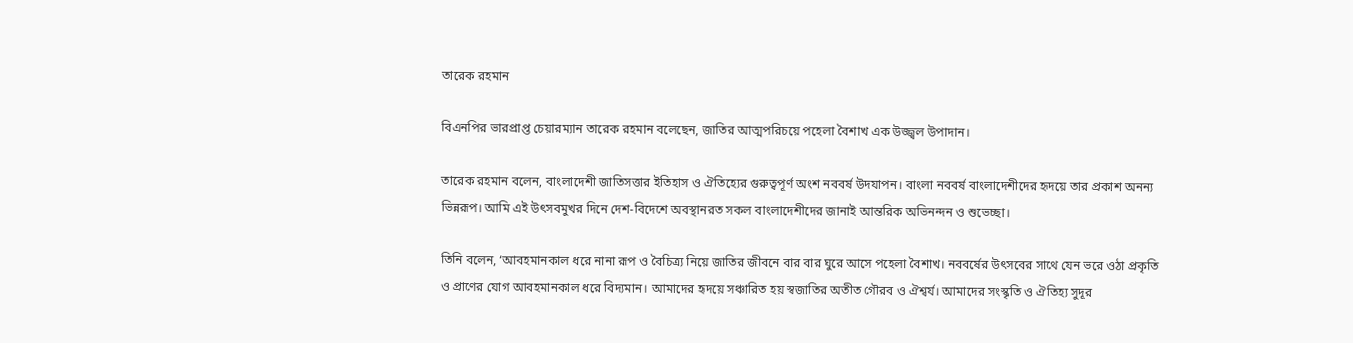তারেক রহমান

বিএনপির ভারপ্রাপ্ত চেয়ারম্যান তারেক রহমান বলেছেন, জাতির আত্মপরিচয়ে পহেলা বৈশাখ এক উজ্জ্বল উপাদান।

তারেক রহমান বলেন, বাংলাদেশী জাতিসত্তার ইতিহাস ও ঐতিহ্যের গুরুত্বপূর্ণ অংশ নববর্ষ উদযাপন। বাংলা নববর্ষ বাংলাদেশীদের হৃদয়ে তার প্রকাশ অনন্য ভিন্নরূপ। আমি এই উৎসবমুখর দিনে দেশ-বিদেশে অবস্থানরত সকল বাংলাদেশীদের জানাই আন্তরিক অভিনন্দন ও শুভেচ্ছা।

তিনি বলেন, ‘আবহমানকাল ধরে নানা রূপ ও বৈচিত্র্য নিয়ে জাতির জীবনে বার বার ঘুরে আসে পহেলা বৈশাখ। নববর্ষের উৎসবের সাথে যেন ভরে ওঠা প্রকৃতি ও প্রাণের যোগ আবহমানকাল ধরে বিদ্যমান। আমাদের হৃদয়ে সঞ্চারিত হয় স্বজাতির অতীত গৌরব ও ঐশ্বর্য। আমাদের সংস্কৃতি ও ঐতিহ্য সুদূর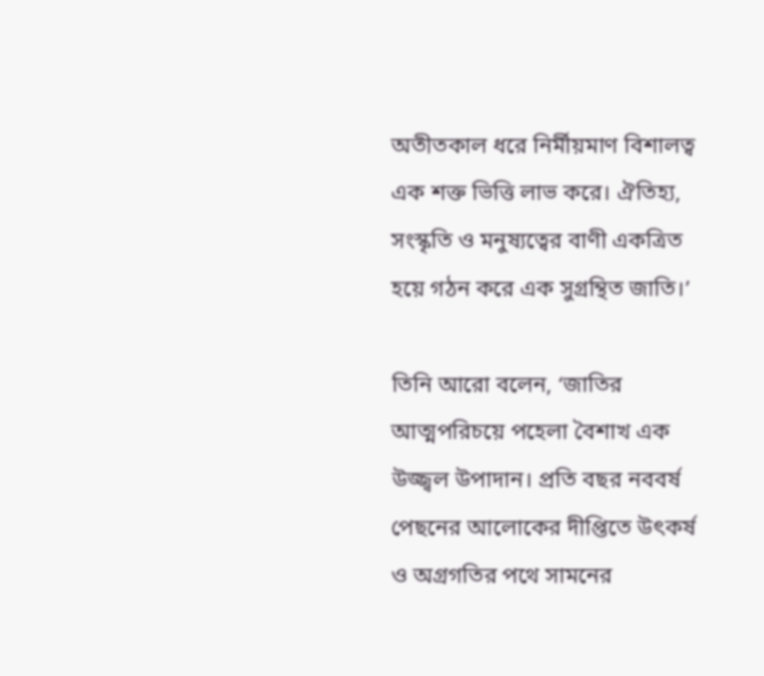অতীতকাল ধরে নির্মীয়মাণ বিশালত্ব এক শক্ত ভিত্তি লাভ করে। ঐতিহ্য, সংস্কৃতি ও মনুষ্যত্বের বাণী একত্রিত হয়ে গঠন করে এক সুগ্রন্থিত জাতি।’

তিনি আরো বলেন, ‘জাতির আত্মপরিচয়ে পহেলা বৈশাখ এক উজ্জ্বল উপাদান। প্রতি বছর নববর্ষ পেছনের আলোকের দীপ্তিতে উৎকর্ষ ও অগ্রগতির পথে সামনের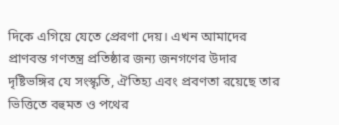দিকে এগিয়ে যেতে প্রেরণা দেয়। এখন আমাদের প্রাণবন্ত গণতন্ত্র প্রতিষ্ঠার জন্য জনগণের উদার দৃষ্টিভঙ্গির যে সংস্কৃতি, ঐতিহ্য এবং প্রবণতা রয়েছে তার ভিত্তিতে বহুমত ও পথের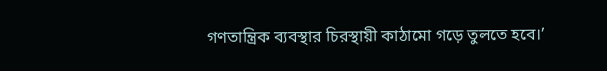গণতান্ত্রিক ব্যবস্থার চিরস্থায়ী কাঠামো গড়ে তুলতে হবে।’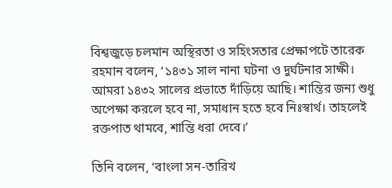বিশ্বজুড়ে চলমান অস্থিরতা ও সহিংসতার প্রেক্ষাপটে তারেক রহমান বলেন, ‘১৪৩১ সাল নানা ঘটনা ও দুর্ঘটনার সাক্ষী। আমরা ১৪৩২ সালের প্রভাতে দাঁড়িয়ে আছি। শান্তির জন্য শুধু অপেক্ষা করলে হবে না, সমাধান হতে হবে নিঃস্বার্থ। তাহলেই রক্তপাত থামবে, শান্তি ধরা দেবে।’

তিনি বলেন, ‘বাংলা সন-তারিখ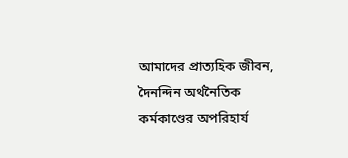আমাদের প্রাত্যহিক জীবন, দৈনন্দিন অর্থনৈতিক কর্মকাণ্ডের অপরিহার্য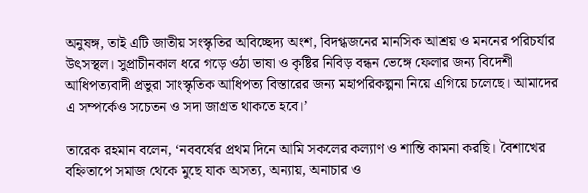অনুষঙ্গ, তাই এটি জাতীয় সংস্কৃতির অবিচ্ছেদ্য অংশ, বিদগ্ধজনের মানসিক আশ্রয় ও মননের পরিচর্যার উৎসস্থল। সুপ্রাচীনকাল ধরে গড়ে ওঠা ভাষা ও কৃষ্টির নিবিড় বন্ধন ভেঙ্গে ফেলার জন্য বিদেশী আধিপত্যবাদী প্রভুরা সাংস্কৃতিক আধিপত্য বিস্তারের জন্য মহাপরিকল্পনা নিয়ে এগিয়ে চলেছে। আমাদের এ সম্পর্কেও সচেতন ও সদা জাগ্রত থাকতে হবে।’

তারেক রহমান বলেন, ‘নববর্ষের প্রথম দিনে আমি সকলের কল্যাণ ও শান্তি কামনা করছি। বৈশাখের বহ্নিতাপে সমাজ থেকে মুছে যাক অসত্য, অন্যায়, অনাচার ও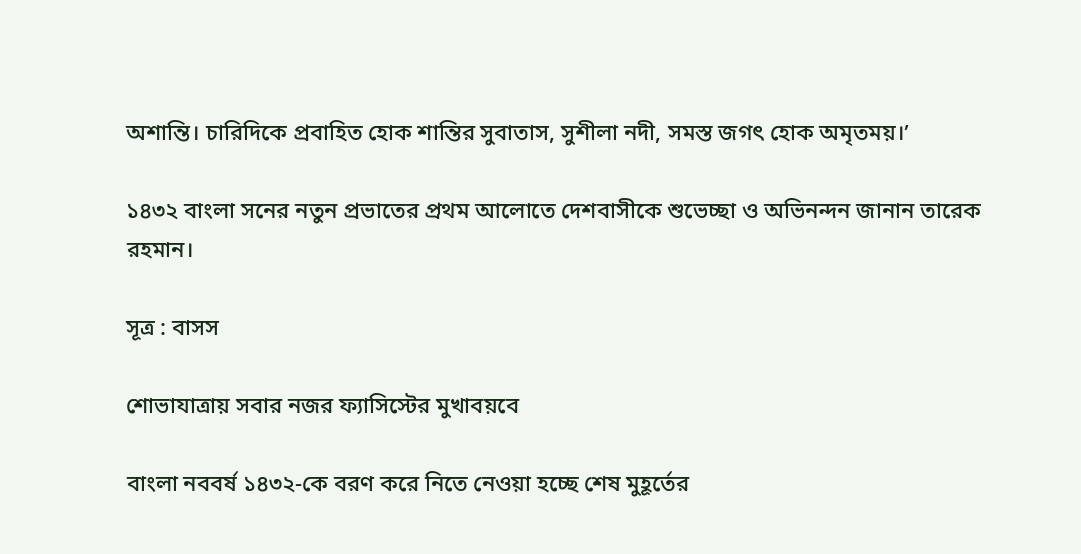অশান্তি। চারিদিকে প্রবাহিত হোক শান্তির সুবাতাস, সুশীলা নদী, সমস্ত জগৎ হোক অমৃতময়।’

১৪৩২ বাংলা সনের নতুন প্রভাতের প্রথম আলোতে দেশবাসীকে শুভেচ্ছা ও অভিনন্দন জানান তারেক রহমান।

সূত্র : বাসস

শোভাযাত্রায় সবার নজর ফ্যাসিস্টের মুখাবয়বে

বাংলা নববর্ষ ১৪৩২-কে বরণ করে নিতে নেওয়া হচ্ছে শেষ মুহূর্তের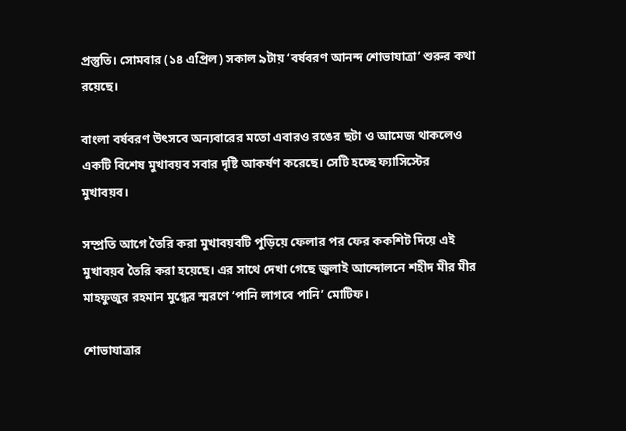প্রস্তুতি। সোমবার (১৪ এপ্রিল) সকাল ৯টায় ‘বর্ষবরণ আনন্দ শোভাযাত্রা’ শুরুর কথা রয়েছে।

বাংলা বর্ষবরণ উৎসবে অন্যবারের মতো এবারও রঙের ছটা ও আমেজ থাকলেও একটি বিশেষ মুখাবয়ব সবার দৃষ্টি আকর্ষণ করেছে। সেটি হচ্ছে ফ্যাসিস্টের মুখাবয়ব।

সম্প্রতি আগে তৈরি করা মুখাবয়বটি পুড়িয়ে ফেলার পর ফের ককশিট দিয়ে এই মুখাবয়ব তৈরি করা হয়েছে। এর সাথে দেখা গেছে জুলাই আন্দোলনে শহীদ মীর মীর মাহফুজুর রহমান মুগ্ধের স্মরণে ‘পানি লাগবে পানি’ মোটিফ।

শোভাযাত্রার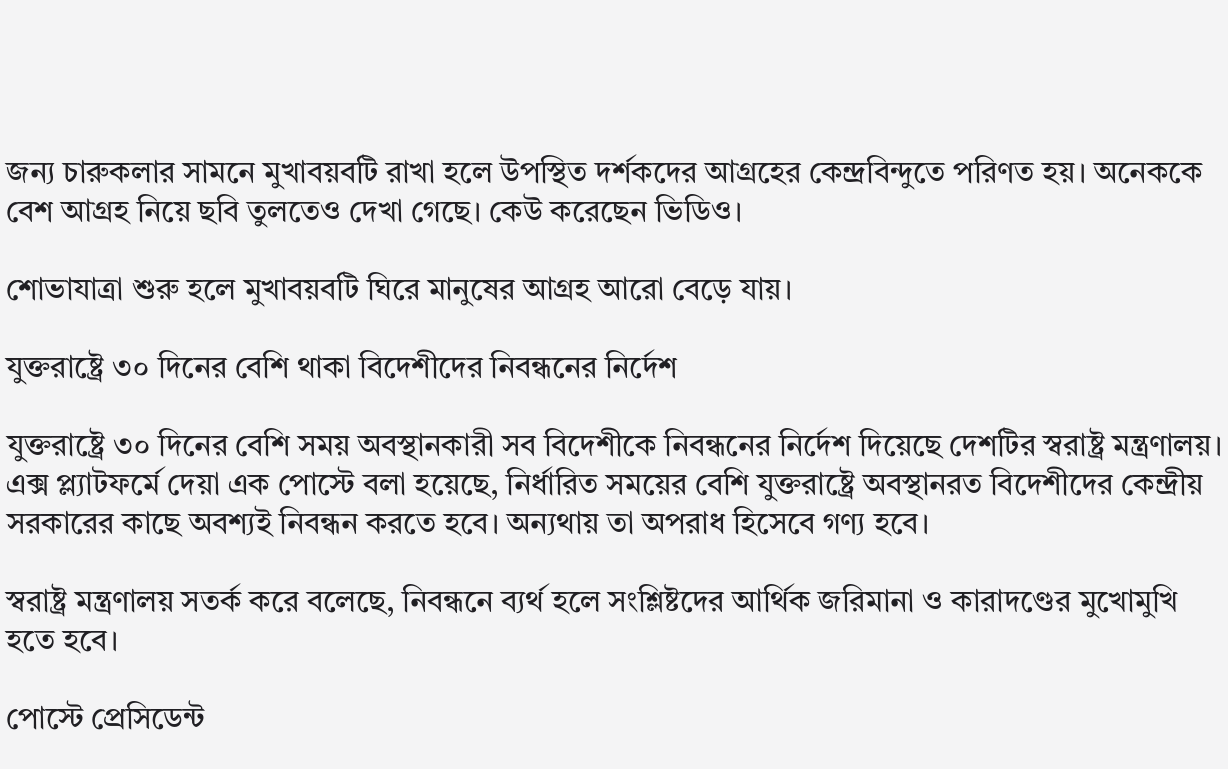জন্য চারুকলার সামনে মুখাবয়বটি রাখা হলে উপস্থিত দর্শকদের আগ্রহের কেন্দ্রবিন্দুতে পরিণত হয়। অনেককে বেশ আগ্রহ নিয়ে ছবি তুলতেও দেখা গেছে। কেউ করেছেন ভিডিও।

শোভাযাত্রা শুরু হলে মুখাবয়বটি ঘিরে মানুষের আগ্রহ আরো বেড়ে যায়।

যুক্তরাষ্ট্রে ৩০ দিনের বেশি থাকা বিদেশীদের নিবন্ধনের নির্দেশ

যুক্তরাষ্ট্রে ৩০ দিনের বেশি সময় অবস্থানকারী সব বিদেশীকে নিবন্ধনের নির্দেশ দিয়েছে দেশটির স্বরাষ্ট্র মন্ত্রণালয়। এক্স প্ল্যাটফর্মে দেয়া এক পোস্টে বলা হয়েছে, নির্ধারিত সময়ের বেশি যুক্তরাষ্ট্রে অবস্থানরত বিদেশীদের কেন্দ্রীয় সরকারের কাছে অবশ্যই নিবন্ধন করতে হবে। অন্যথায় তা অপরাধ হিসেবে গণ্য হবে।

স্বরাষ্ট্র মন্ত্রণালয় সতর্ক করে বলেছে, নিবন্ধনে ব্যর্থ হলে সংশ্লিষ্টদের আর্থিক জরিমানা ও কারাদণ্ডের মুখোমুখি হতে হবে।

পোস্টে প্রেসিডেন্ট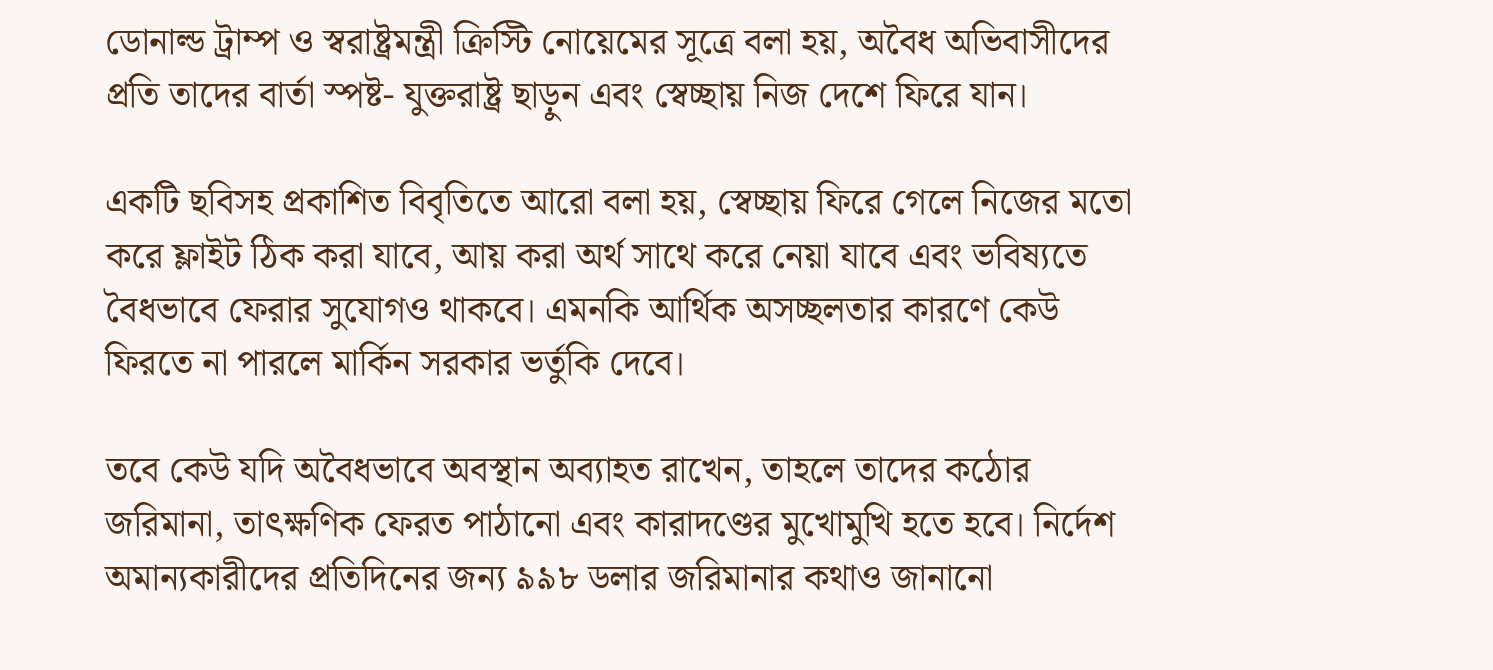ডোনাল্ড ট্রাম্প ও স্বরাষ্ট্রমন্ত্রী ক্রিস্টি নোয়েমের সূত্রে বলা হয়, অবৈধ অভিবাসীদের প্রতি তাদের বার্তা স্পষ্ট- যুক্তরাষ্ট্র ছাড়ুন এবং স্বেচ্ছায় নিজ দেশে ফিরে যান।

একটি ছবিসহ প্রকাশিত বিবৃতিতে আরো বলা হয়, স্বেচ্ছায় ফিরে গেলে নিজের মতো করে ফ্লাইট ঠিক করা যাবে, আয় করা অর্থ সাথে করে নেয়া যাবে এবং ভবিষ্যতে বৈধভাবে ফেরার সুযোগও থাকবে। এমনকি আর্থিক অসচ্ছলতার কারণে কেউ ফিরতে না পারলে মার্কিন সরকার ভর্তুকি দেবে।

তবে কেউ যদি অবৈধভাবে অবস্থান অব্যাহত রাখেন, তাহলে তাদের কঠোর জরিমানা, তাৎক্ষণিক ফেরত পাঠানো এবং কারাদণ্ডের মুখোমুখি হতে হবে। নির্দেশ অমান্যকারীদের প্রতিদিনের জন্য ৯৯৮ ডলার জরিমানার কথাও জানানো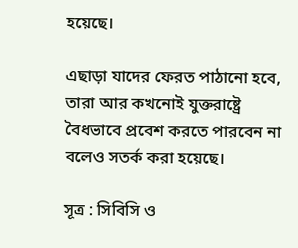হয়েছে।

এছাড়া যাদের ফেরত পাঠানো হবে, তারা আর কখনোই যুক্তরাষ্ট্রে বৈধভাবে প্রবেশ করতে পারবেন না বলেও সতর্ক করা হয়েছে।

সূত্র : সিবিসি ও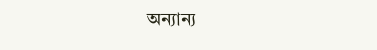অন্যান্য